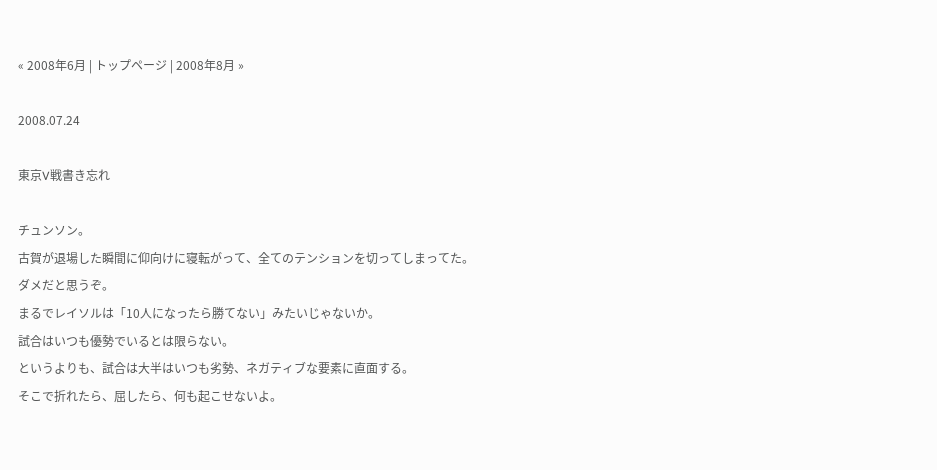« 2008年6月 | トップページ | 2008年8月 »

2008.07.24

東京V戦書き忘れ

チュンソン。
古賀が退場した瞬間に仰向けに寝転がって、全てのテンションを切ってしまってた。
ダメだと思うぞ。
まるでレイソルは「10人になったら勝てない」みたいじゃないか。
試合はいつも優勢でいるとは限らない。
というよりも、試合は大半はいつも劣勢、ネガティブな要素に直面する。
そこで折れたら、屈したら、何も起こせないよ。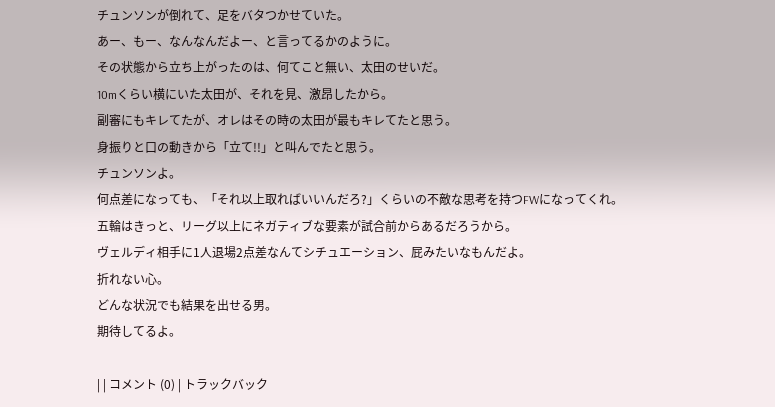チュンソンが倒れて、足をバタつかせていた。
あー、もー、なんなんだよー、と言ってるかのように。
その状態から立ち上がったのは、何てこと無い、太田のせいだ。
10mくらい横にいた太田が、それを見、激昂したから。
副審にもキレてたが、オレはその時の太田が最もキレてたと思う。
身振りと口の動きから「立て!!」と叫んでたと思う。
チュンソンよ。
何点差になっても、「それ以上取ればいいんだろ?」くらいの不敵な思考を持つFWになってくれ。
五輪はきっと、リーグ以上にネガティブな要素が試合前からあるだろうから。
ヴェルディ相手に1人退場2点差なんてシチュエーション、屁みたいなもんだよ。
折れない心。
どんな状況でも結果を出せる男。
期待してるよ。

| | コメント (0) | トラックバック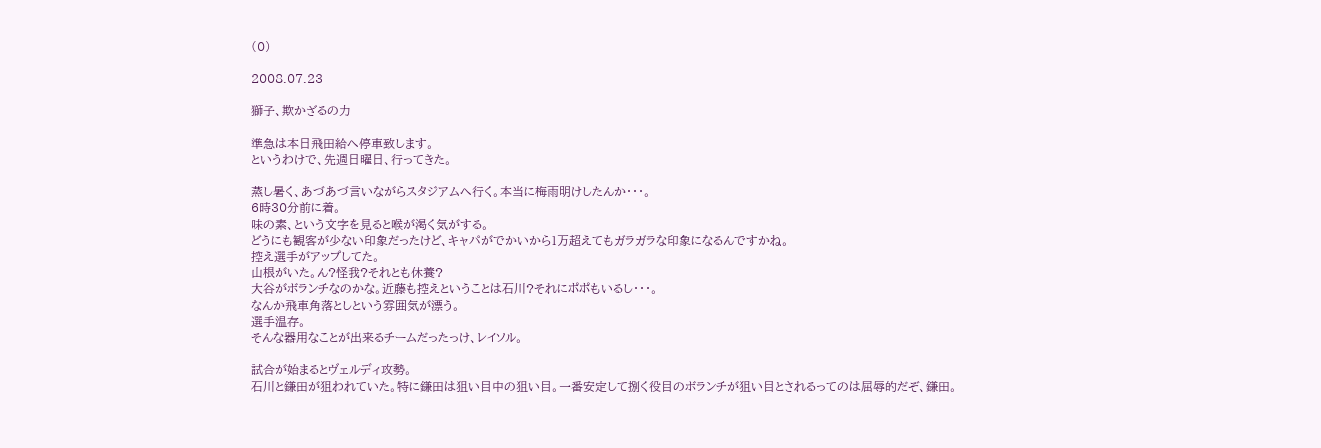(0)

2008.07.23

獅子、欺かざるの力

準急は本日飛田給へ停車致します。
というわけで、先週日曜日、行ってきた。

蒸し暑く、あづあづ言いながらスタジアムへ行く。本当に梅雨明けしたんか・・・。
6時30分前に着。
味の素、という文字を見ると喉が渇く気がする。
どうにも観客が少ない印象だったけど、キャパがでかいから1万超えてもガラガラな印象になるんですかね。
控え選手がアップしてた。
山根がいた。ん?怪我?それとも休養?
大谷がボランチなのかな。近藤も控えということは石川?それにポポもいるし・・・。
なんか飛車角落としという雰囲気が漂う。
選手温存。
そんな器用なことが出来るチームだったっけ、レイソル。

試合が始まるとヴェルディ攻勢。
石川と鎌田が狙われていた。特に鎌田は狙い目中の狙い目。一番安定して捌く役目のボランチが狙い目とされるってのは屈辱的だぞ、鎌田。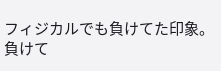フィジカルでも負けてた印象。
負けて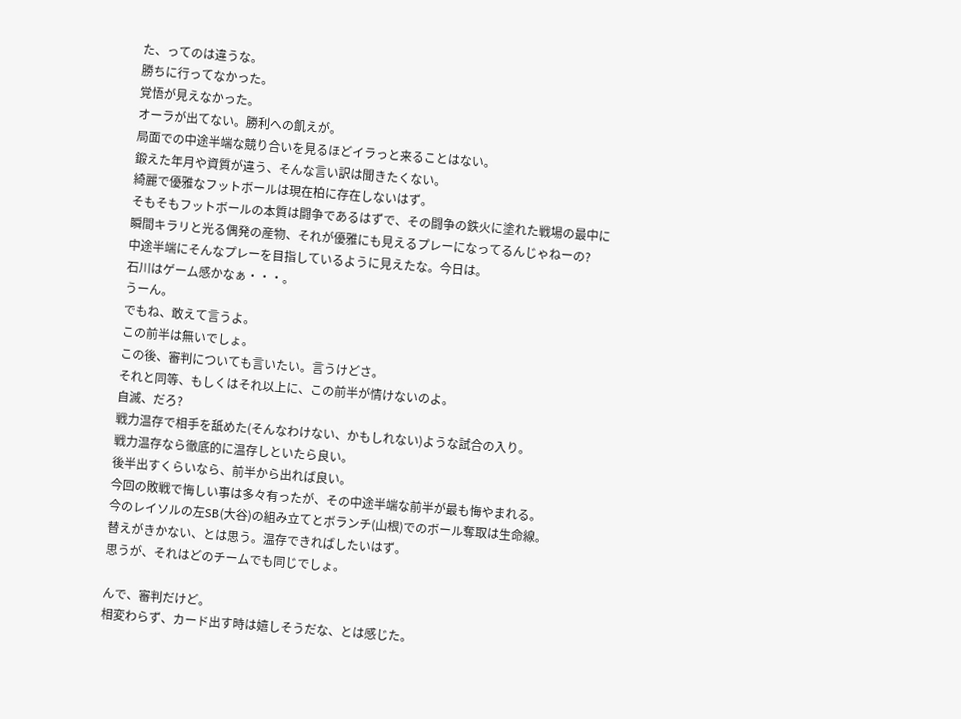た、ってのは違うな。
勝ちに行ってなかった。
覚悟が見えなかった。
オーラが出てない。勝利への飢えが。
局面での中途半端な競り合いを見るほどイラっと来ることはない。
鍛えた年月や資質が違う、そんな言い訳は聞きたくない。
綺麗で優雅なフットボールは現在柏に存在しないはず。
そもそもフットボールの本質は闘争であるはずで、その闘争の鉄火に塗れた戦場の最中に瞬間キラリと光る偶発の産物、それが優雅にも見えるプレーになってるんじゃねーの?
中途半端にそんなプレーを目指しているように見えたな。今日は。
石川はゲーム感かなぁ・・・。
うーん。
でもね、敢えて言うよ。
この前半は無いでしょ。
この後、審判についても言いたい。言うけどさ。
それと同等、もしくはそれ以上に、この前半が情けないのよ。
自滅、だろ?
戦力温存で相手を舐めた(そんなわけない、かもしれない)ような試合の入り。
戦力温存なら徹底的に温存しといたら良い。
後半出すくらいなら、前半から出れば良い。
今回の敗戦で悔しい事は多々有ったが、その中途半端な前半が最も悔やまれる。
今のレイソルの左SB(大谷)の組み立てとボランチ(山根)でのボール奪取は生命線。
替えがきかない、とは思う。温存できればしたいはず。
思うが、それはどのチームでも同じでしょ。

んで、審判だけど。
相変わらず、カード出す時は嬉しそうだな、とは感じた。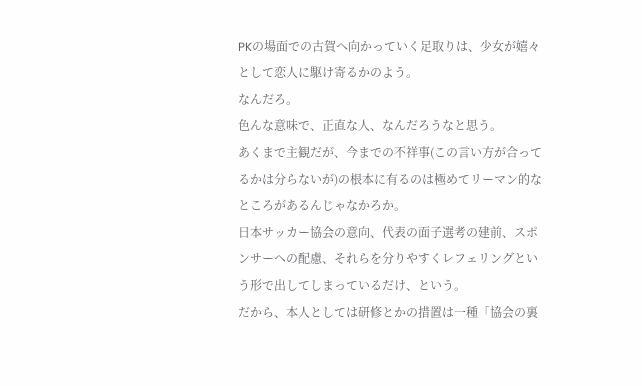PKの場面での古賀へ向かっていく足取りは、少女が嬉々として恋人に駆け寄るかのよう。
なんだろ。
色んな意味で、正直な人、なんだろうなと思う。
あくまで主観だが、今までの不祥事(この言い方が合ってるかは分らないが)の根本に有るのは極めてリーマン的なところがあるんじゃなかろか。
日本サッカー協会の意向、代表の面子選考の建前、スポンサーへの配慮、それらを分りやすくレフェリングという形で出してしまっているだけ、という。
だから、本人としては研修とかの措置は一種「協会の裏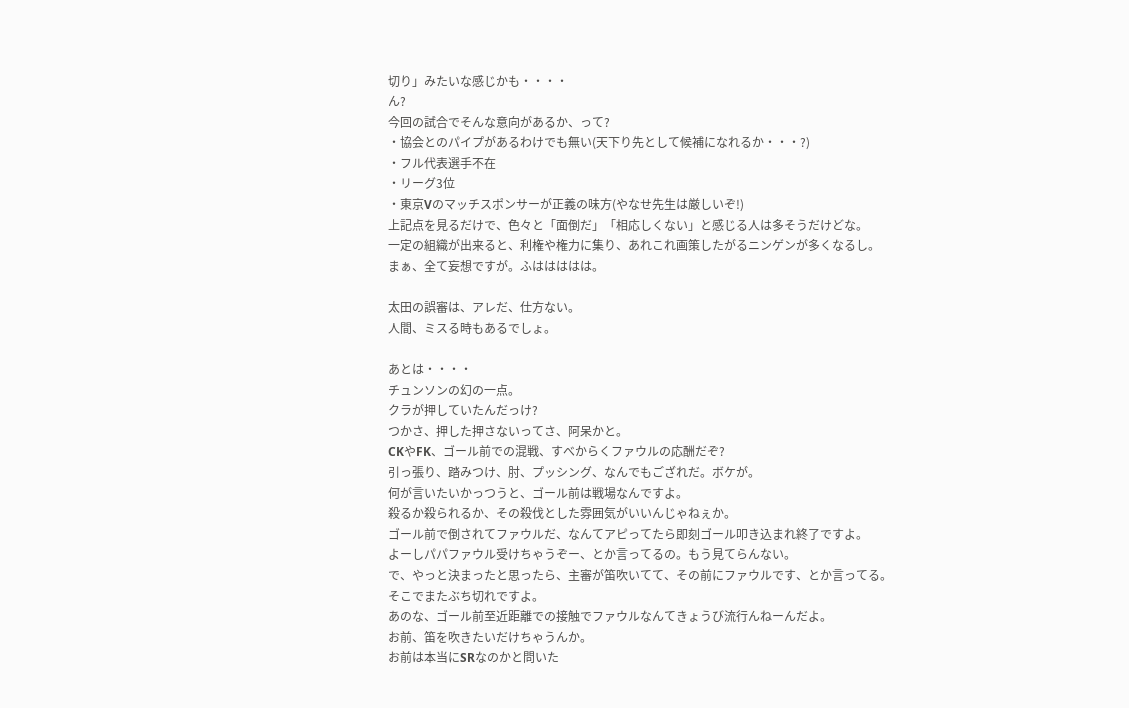切り」みたいな感じかも・・・・
ん?
今回の試合でそんな意向があるか、って?
・協会とのパイプがあるわけでも無い(天下り先として候補になれるか・・・?)
・フル代表選手不在
・リーグ3位
・東京Vのマッチスポンサーが正義の味方(やなせ先生は厳しいぞ!)
上記点を見るだけで、色々と「面倒だ」「相応しくない」と感じる人は多そうだけどな。
一定の組織が出来ると、利権や権力に集り、あれこれ画策したがるニンゲンが多くなるし。
まぁ、全て妄想ですが。ふははははは。

太田の誤審は、アレだ、仕方ない。
人間、ミスる時もあるでしょ。

あとは・・・・
チュンソンの幻の一点。
クラが押していたんだっけ?
つかさ、押した押さないってさ、阿呆かと。
CKやFK、ゴール前での混戦、すべからくファウルの応酬だぞ?
引っ張り、踏みつけ、肘、プッシング、なんでもござれだ。ボケが。
何が言いたいかっつうと、ゴール前は戦場なんですよ。
殺るか殺られるか、その殺伐とした雰囲気がいいんじゃねぇか。
ゴール前で倒されてファウルだ、なんてアピってたら即刻ゴール叩き込まれ終了ですよ。
よーしパパファウル受けちゃうぞー、とか言ってるの。もう見てらんない。
で、やっと決まったと思ったら、主審が笛吹いてて、その前にファウルです、とか言ってる。
そこでまたぶち切れですよ。
あのな、ゴール前至近距離での接触でファウルなんてきょうび流行んねーんだよ。
お前、笛を吹きたいだけちゃうんか。
お前は本当にSRなのかと問いた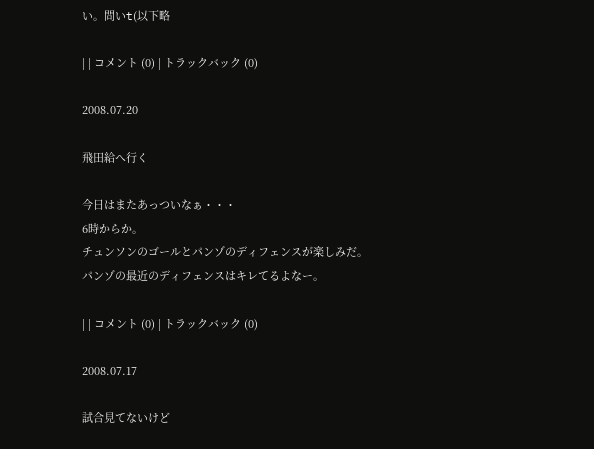い。問いt(以下略

| | コメント (0) | トラックバック (0)

2008.07.20

飛田給へ行く

今日はまたあっついなぁ・・・
6時からか。
チュンソンのゴールとパンゾのディフェンスが楽しみだ。
パンゾの最近のディフェンスはキレてるよなー。

| | コメント (0) | トラックバック (0)

2008.07.17

試合見てないけど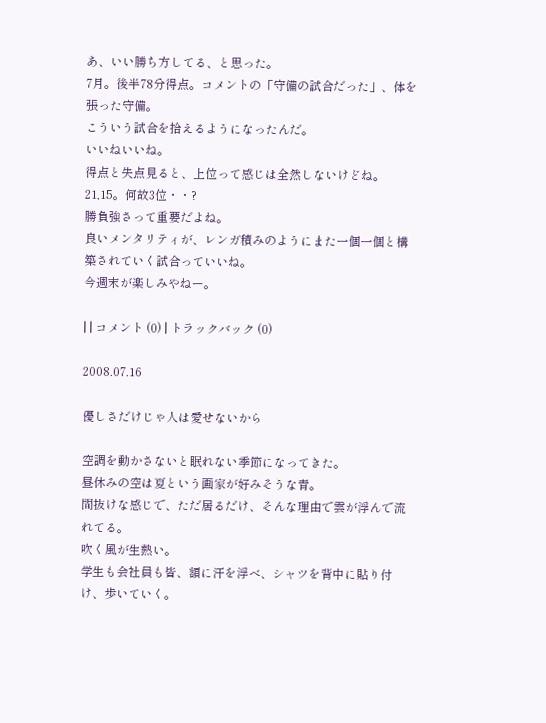あ、いい勝ち方してる、と思った。
7月。後半78分得点。コメントの「守備の試合だった」、体を張った守備。
こういう試合を拾えるようになったんだ。
いいねいいね。
得点と失点見ると、上位って感じは全然しないけどね。21,15。何故3位・・?
勝負強さって重要だよね。
良いメンタリティが、レンガ積みのようにまた一個一個と構築されていく試合っていいね。
今週末が楽しみやねー。

| | コメント (0) | トラックバック (0)

2008.07.16

優しさだけじゃ人は愛せないから

空調を動かさないと眠れない季節になってきた。
昼休みの空は夏という画家が好みそうな青。
間抜けな感じで、ただ居るだけ、そんな理由で雲が浮んで流れてる。
吹く風が生熱い。
学生も会社員も皆、額に汗を浮べ、シャツを背中に貼り付け、歩いていく。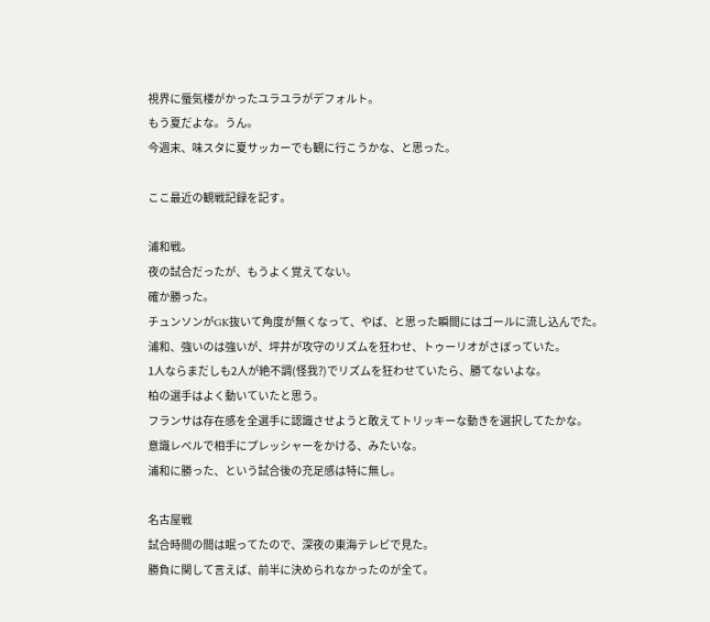視界に蜃気楼がかったユラユラがデフォルト。
もう夏だよな。うん。
今週末、味スタに夏サッカーでも観に行こうかな、と思った。

ここ最近の観戦記録を記す。

浦和戦。
夜の試合だったが、もうよく覚えてない。
確か勝った。
チュンソンがGK抜いて角度が無くなって、やば、と思った瞬間にはゴールに流し込んでた。
浦和、強いのは強いが、坪井が攻守のリズムを狂わせ、トゥーリオがさぼっていた。
1人ならまだしも2人が絶不調(怪我?)でリズムを狂わせていたら、勝てないよな。
柏の選手はよく動いていたと思う。
フランサは存在感を全選手に認識させようと敢えてトリッキーな動きを選択してたかな。
意識レベルで相手にプレッシャーをかける、みたいな。
浦和に勝った、という試合後の充足感は特に無し。

名古屋戦
試合時間の間は眠ってたので、深夜の東海テレビで見た。
勝負に関して言えば、前半に決められなかったのが全て。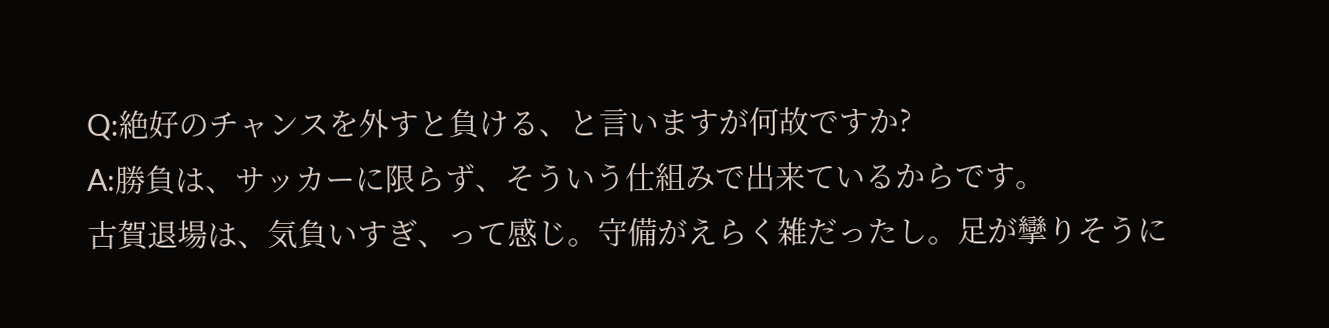Q:絶好のチャンスを外すと負ける、と言いますが何故ですか?
A:勝負は、サッカーに限らず、そういう仕組みで出来ているからです。
古賀退場は、気負いすぎ、って感じ。守備がえらく雑だったし。足が攣りそうに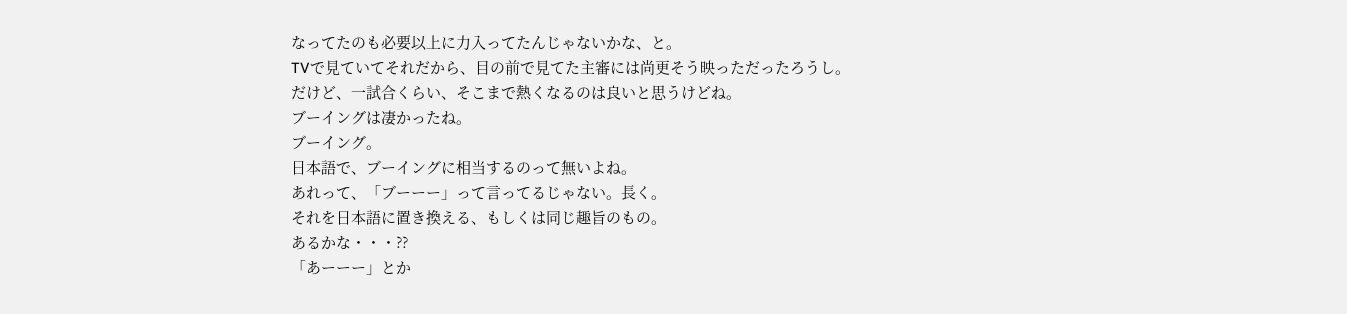なってたのも必要以上に力入ってたんじゃないかな、と。
TVで見ていてそれだから、目の前で見てた主審には尚更そう映っただったろうし。
だけど、一試合くらい、そこまで熱くなるのは良いと思うけどね。
ブーイングは凄かったね。
ブーイング。
日本語で、ブーイングに相当するのって無いよね。
あれって、「ブーーー」って言ってるじゃない。長く。
それを日本語に置き換える、もしくは同じ趣旨のもの。
あるかな・・・??
「あーーー」とか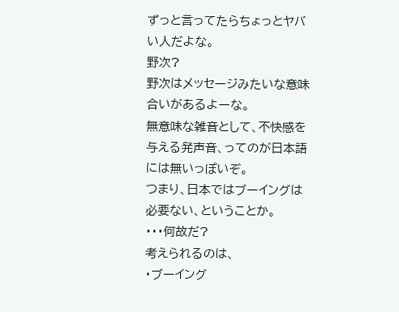ずっと言ってたらちょっとヤバい人だよな。
野次?
野次はメッセージみたいな意味合いがあるよーな。
無意味な雑音として、不快感を与える発声音、ってのが日本語には無いっぽいぞ。
つまり、日本ではブーイングは必要ない、ということか。
・・・何故だ?
考えられるのは、
・ブーイング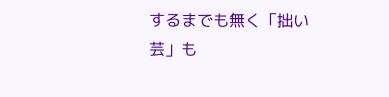するまでも無く「拙い芸」も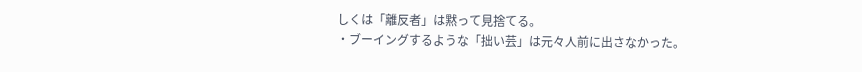しくは「離反者」は黙って見捨てる。
・ブーイングするような「拙い芸」は元々人前に出さなかった。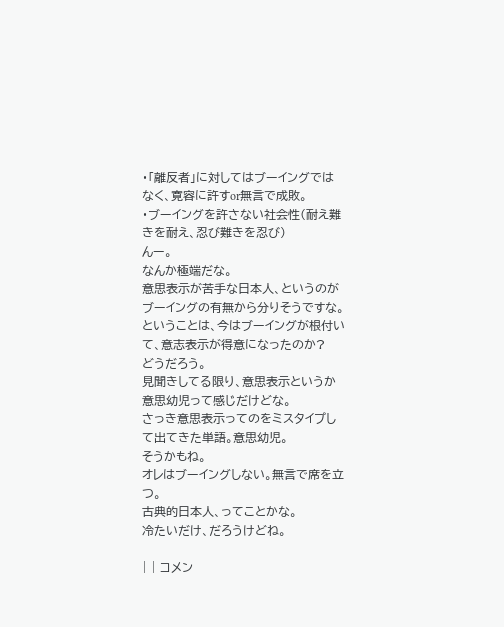・「離反者」に対してはブーイングではなく、寛容に許すor無言で成敗。
・ブーイングを許さない社会性(耐え難きを耐え、忍び難きを忍び)
んー。
なんか極端だな。
意思表示が苦手な日本人、というのがブーイングの有無から分りそうですな。
ということは、今はブーイングが根付いて、意志表示が得意になったのか?
どうだろう。
見聞きしてる限り、意思表示というか意思幼児って感じだけどな。
さっき意思表示ってのをミスタイプして出てきた単語。意思幼児。
そうかもね。
オレはブーイングしない。無言で席を立つ。
古典的日本人、ってことかな。
冷たいだけ、だろうけどね。

| | コメン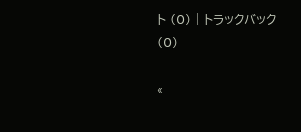ト (0) | トラックバック (0)

«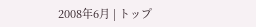2008年6月 | トップ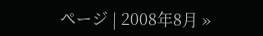ページ | 2008年8月 »